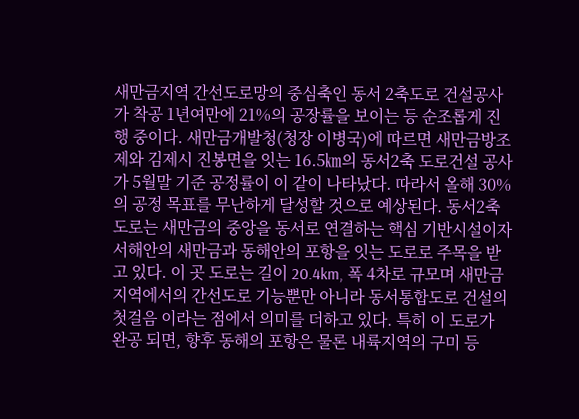새만금지역 간선도로망의 중심축인 동서 2축도로 건설공사가 착공 1년여만에 21%의 공장률을 보이는 등 순조롭게 진행 중이다. 새만금개발청(청장 이병국)에 따르면 새만금방조제와 김제시 진봉면을 잇는 16.5㎞의 동서2축 도로건설 공사가 5월말 기준 공정률이 이 같이 나타났다. 따라서 올해 30%의 공정 목표를 무난하게 달성할 것으로 예상된다. 동서2축 도로는 새만금의 중앙을 동서로 연결하는 핵심 기반시설이자 서해안의 새만금과 동해안의 포항을 잇는 도로로 주목을 받고 있다. 이 곳 도로는 길이 20.4km, 폭 4차로 규모며 새만금 지역에서의 간선도로 기능뿐만 아니라 동서통합도로 건설의 첫걸음 이라는 점에서 의미를 더하고 있다. 특히 이 도로가 완공 되면, 향후 동해의 포항은 물론 내륙지역의 구미 등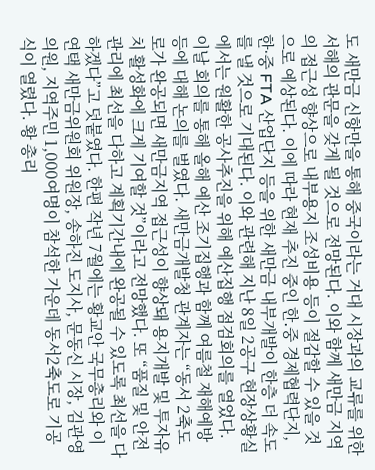도 새만금 신항만을 통해 중국이라는 거대 시장과의 교류를 위한 서해의 관문을 갖게 될 것으로 전망된다. 이와 함께 새만금 지역의 접근성 향상으로 내부용지 조성비용 등이 절감할 수 있을 것으로 예상된다. 이에 따라 현재 추진 중인 한․중 경제협력단지, 한·중 FTA 산업단지 등을 위한 새만금 내부개발이 한층 더 속도를 낼 것으로 기대된다. 이와 관련해 지난 8일 2공구 현장상황실에서는 원활한 공사추진을 위해 예산집행 점검회의를 열었다. 이날 회의를 통해 올해 예산 조기집행과 함께 여름철 재해예방 등에 대해 논의를 벌였다. 새만금개발청 관계자는 “동서 2축도로가 완공되면 새만금지역 접근성이 향상돼 용지개발 및 투자유치 활성화에 크게 기여할 것”이라고 전망했다. 또 “품질 및 안전관리에 최선을 다하고 계획기간내에 완공될 수 있도록 최선을 다하겠다”고 덧붙였다. 한편 작년 7월에는 황교안 국무총리와 이연택 새만금위원회 위원장, 송하진 도지사, 문동신 시장, 김관영 의원, 지역주민 1,000여명이 참석한 가운데 동서2축도로 기공식이 열렸다. 황 총리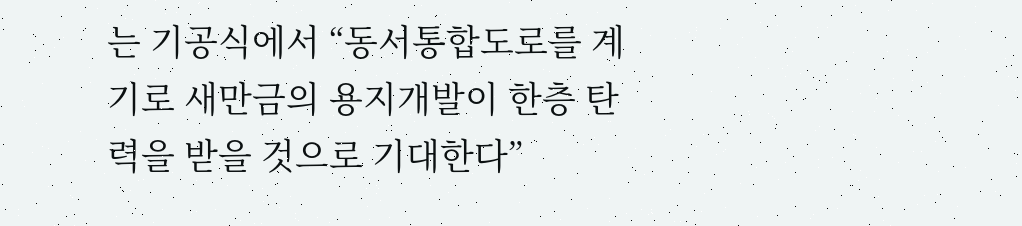는 기공식에서 “동서통합도로를 계기로 새만금의 용지개발이 한층 탄력을 받을 것으로 기대한다”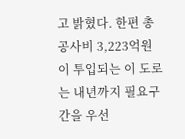고 밝혔다. 한편 총공사비 3,223억원이 투입되는 이 도로는 내년까지 필요구간을 우선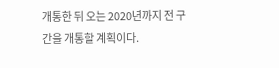개통한 뒤 오는 2020년까지 전 구간을 개통할 계획이다.